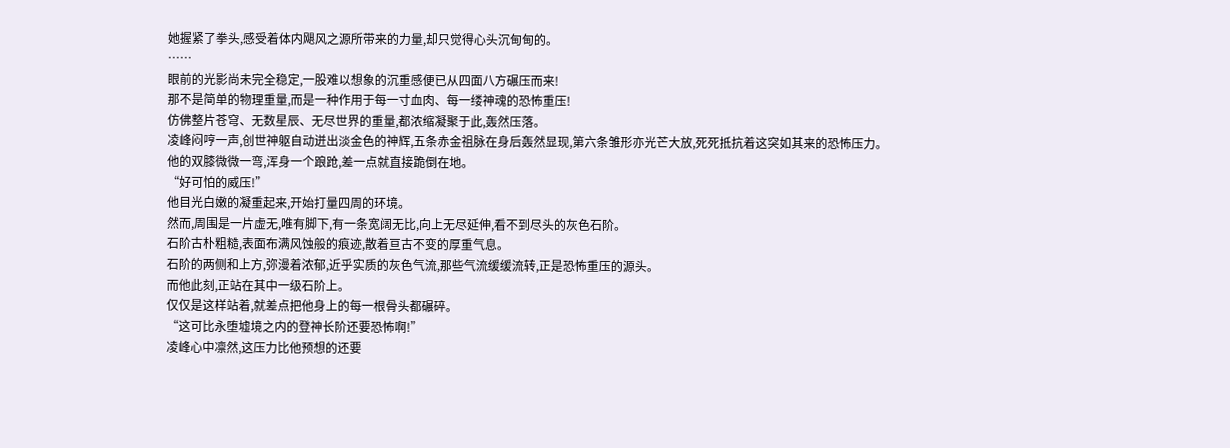她握紧了拳头,感受着体内飓风之源所带来的力量,却只觉得心头沉甸甸的。
……
眼前的光影尚未完全稳定,一股难以想象的沉重感便已从四面八方碾压而来!
那不是简单的物理重量,而是一种作用于每一寸血肉、每一缕神魂的恐怖重压!
仿佛整片苍穹、无数星辰、无尽世界的重量,都浓缩凝聚于此,轰然压落。
凌峰闷哼一声,创世神躯自动迸出淡金色的神辉,五条赤金祖脉在身后轰然显现,第六条雏形亦光芒大放,死死抵抗着这突如其来的恐怖压力。
他的双膝微微一弯,浑身一个踉跄,差一点就直接跪倒在地。
“好可怕的威压!”
他目光白嫩的凝重起来,开始打量四周的环境。
然而,周围是一片虚无,唯有脚下,有一条宽阔无比,向上无尽延伸,看不到尽头的灰色石阶。
石阶古朴粗糙,表面布满风蚀般的痕迹,散着亘古不变的厚重气息。
石阶的两侧和上方,弥漫着浓郁,近乎实质的灰色气流,那些气流缓缓流转,正是恐怖重压的源头。
而他此刻,正站在其中一级石阶上。
仅仅是这样站着,就差点把他身上的每一根骨头都碾碎。
“这可比永堕墟境之内的登神长阶还要恐怖啊!”
凌峰心中凛然,这压力比他预想的还要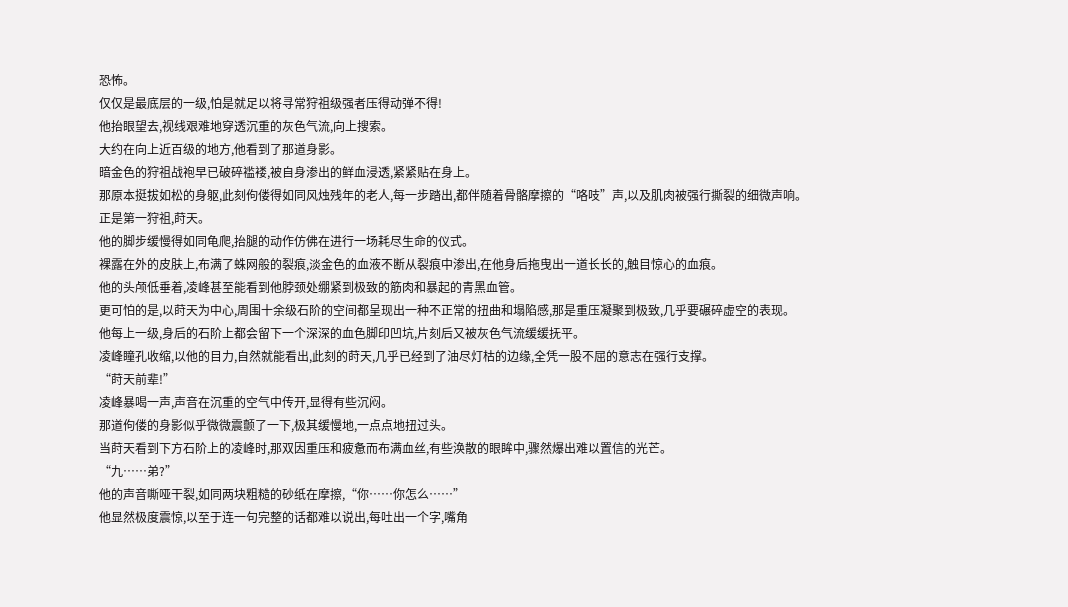恐怖。
仅仅是最底层的一级,怕是就足以将寻常狩祖级强者压得动弹不得!
他抬眼望去,视线艰难地穿透沉重的灰色气流,向上搜索。
大约在向上近百级的地方,他看到了那道身影。
暗金色的狩祖战袍早已破碎褴褛,被自身渗出的鲜血浸透,紧紧贴在身上。
那原本挺拔如松的身躯,此刻佝偻得如同风烛残年的老人,每一步踏出,都伴随着骨骼摩擦的“咯吱”声,以及肌肉被强行撕裂的细微声响。
正是第一狩祖,莳天。
他的脚步缓慢得如同龟爬,抬腿的动作仿佛在进行一场耗尽生命的仪式。
裸露在外的皮肤上,布满了蛛网般的裂痕,淡金色的血液不断从裂痕中渗出,在他身后拖曳出一道长长的,触目惊心的血痕。
他的头颅低垂着,凌峰甚至能看到他脖颈处绷紧到极致的筋肉和暴起的青黑血管。
更可怕的是,以莳天为中心,周围十余级石阶的空间都呈现出一种不正常的扭曲和塌陷感,那是重压凝聚到极致,几乎要碾碎虚空的表现。
他每上一级,身后的石阶上都会留下一个深深的血色脚印凹坑,片刻后又被灰色气流缓缓抚平。
凌峰瞳孔收缩,以他的目力,自然就能看出,此刻的莳天,几乎已经到了油尽灯枯的边缘,全凭一股不屈的意志在强行支撑。
“莳天前辈!”
凌峰暴喝一声,声音在沉重的空气中传开,显得有些沉闷。
那道佝偻的身影似乎微微震颤了一下,极其缓慢地,一点点地扭过头。
当莳天看到下方石阶上的凌峰时,那双因重压和疲惫而布满血丝,有些涣散的眼眸中,骤然爆出难以置信的光芒。
“九……弟?”
他的声音嘶哑干裂,如同两块粗糙的砂纸在摩擦,“你……你怎么……”
他显然极度震惊,以至于连一句完整的话都难以说出,每吐出一个字,嘴角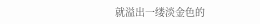就溢出一缕淡金色的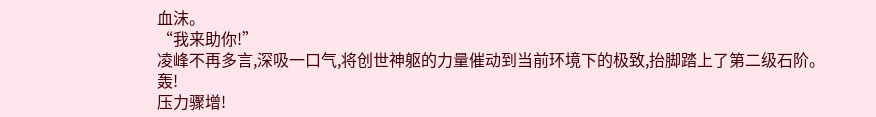血沫。
“我来助你!”
凌峰不再多言,深吸一口气,将创世神躯的力量催动到当前环境下的极致,抬脚踏上了第二级石阶。
轰!
压力骤增!